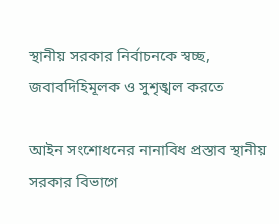স্থানীয় সরকার নির্বাচনকে স্বচ্ছ, জবাবদিহিমূলক ও সুশৃঙ্খল করতে

আইন সংশোধনের নানাবিধ প্রস্তাব স্থানীয় সরকার বিভাগে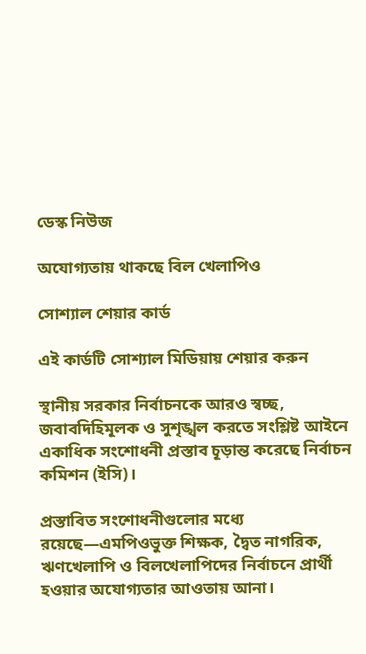ডেস্ক নিউজ

অযোগ্যতায় থাকছে বিল খেলাপিও

সোশ্যাল শেয়ার কার্ড

এই কার্ডটি সোশ্যাল মিডিয়ায় শেয়ার করুন

স্থানীয় সরকার নির্বাচনকে আরও স্বচ্ছ, জবাবদিহিমূলক ও সুশৃঙ্খল করতে সংশ্লিষ্ট আইনে একাধিক সংশোধনী প্রস্তাব চূড়ান্ত করেছে নির্বাচন কমিশন (ইসি)।

প্রস্তাবিত সংশোধনীগুলোর মধ্যে রয়েছে—এমপিওভুক্ত শিক্ষক, দ্বৈত নাগরিক, ঋণখেলাপি ও বিলখেলাপিদের নির্বাচনে প্রার্থী হওয়ার অযোগ্যতার আওতায় আনা।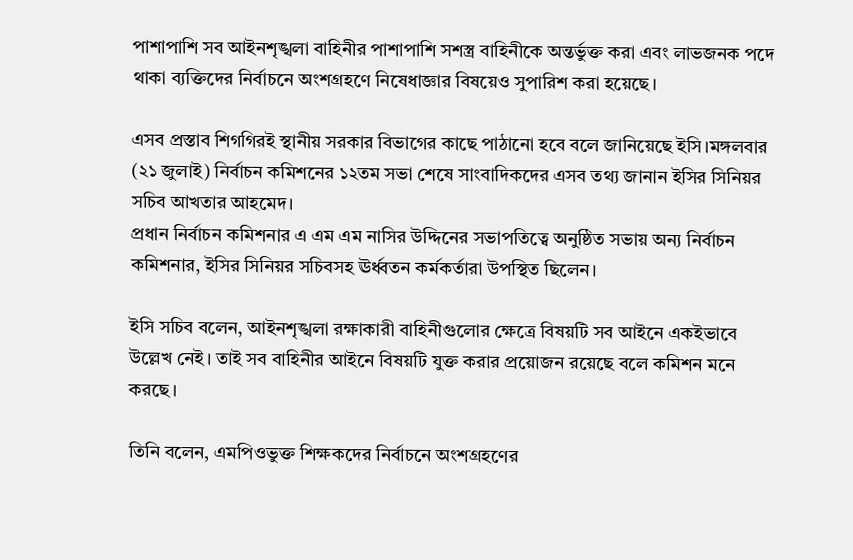পাশাপাশি সব আইনশৃঙ্খলা বাহিনীর পাশাপাশি সশস্ত্র বাহিনীকে অন্তর্ভুক্ত করা এবং লাভজনক পদে থাকা ব্যক্তিদের নির্বাচনে অংশগ্রহণে নিষেধাজ্ঞার বিষয়েও সুপারিশ করা হয়েছে।

এসব প্রস্তাব শিগগিরই স্থানীয় সরকার বিভাগের কাছে পাঠানো হবে বলে জানিয়েছে ইসি।মঙ্গলবার (২১ জুলাই) নির্বাচন কমিশনের ১২তম সভা শেষে সাংবাদিকদের এসব তথ্য জানান ইসির সিনিয়র সচিব আখতার আহমেদ।
প্রধান নির্বাচন কমিশনার এ এম এম নাসির উদ্দিনের সভাপতিত্বে অনুষ্ঠিত সভায় অন্য নির্বাচন কমিশনার, ইসির সিনিয়র সচিবসহ ঊর্ধ্বতন কর্মকর্তারা উপস্থিত ছিলেন।

ইসি সচিব বলেন, আইনশৃঙ্খলা রক্ষাকারী বাহিনীগুলোর ক্ষেত্রে বিষয়টি সব আইনে একইভাবে উল্লেখ নেই। তাই সব বাহিনীর আইনে বিষয়টি যুক্ত করার প্রয়োজন রয়েছে বলে কমিশন মনে করছে।

তিনি বলেন, এমপিওভুক্ত শিক্ষকদের নির্বাচনে অংশগ্রহণের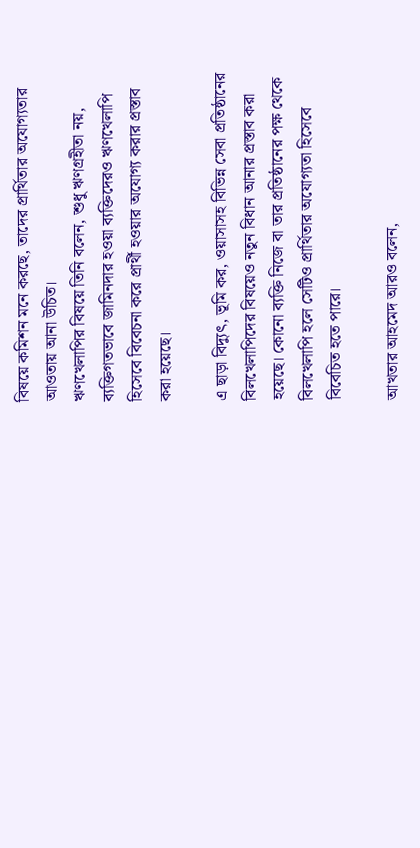বিষয়ে কমিশন মনে করছে, তাদের প্রার্থিতার অযোগ্যতার আওতায় আনা উচিত।
ঋণখেলাপির বিষয়ে তিনি বলেন, শুধু ঋণগ্রহীতা নয়, ব্যক্তিগতভাবে জামিনদার হওয়া ব্যক্তিদেরও ঋণখেলাপি হিসেবে বিবেচনা করে প্রার্থী হওয়ার অযোগ্য করার প্রস্তাব করা হয়েছে।

এ ছাড়া বিদ্যুৎ, ভূমি কর, ওয়াসাসহ বিভিন্ন সেবা প্রতিষ্ঠানের বিলখেলাপিদের বিষয়েও নতুন বিধান আনার প্রস্তাব করা হয়েছে। কোনো ব্যক্তি নিজে বা তার প্রতিষ্ঠানের পক্ষ থেকে বিলখেলাপি হলে সেটিও প্রার্থিতার অযোগ্যতা হিসেবে বিবেচিত হতে পারে।

আখতার আহমেদ আরও বলেন,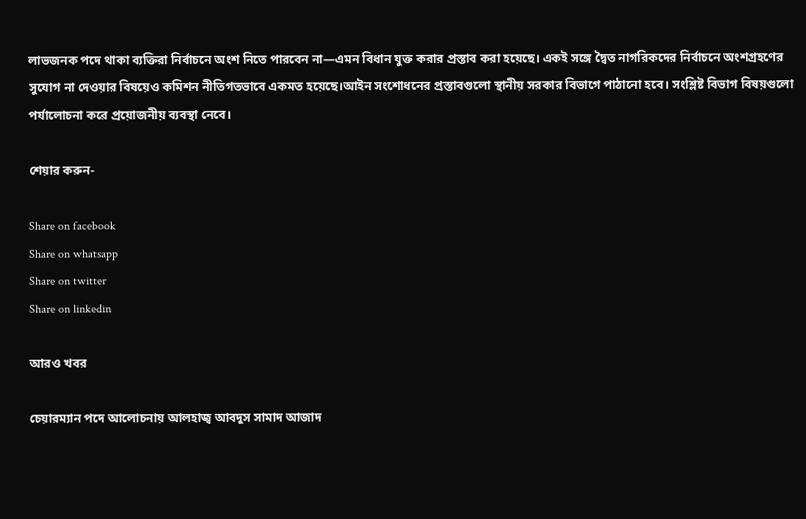লাভজনক পদে থাকা ব্যক্তিরা নির্বাচনে অংশ নিতে পারবেন না—এমন বিধান যুক্ত করার প্রস্তাব করা হয়েছে। একই সঙ্গে দ্বৈত নাগরিকদের নির্বাচনে অংশগ্রহণের সুযোগ না দেওয়ার বিষয়েও কমিশন নীতিগতভাবে একমত হয়েছে।আইন সংশোধনের প্রস্তাবগুলো স্থানীয় সরকার বিভাগে পাঠানো হবে। সংশ্লিষ্ট বিভাগ বিষয়গুলো পর্যালোচনা করে প্রয়োজনীয় ব্যবস্থা নেবে।

শেয়ার করুন-

Share on facebook
Share on whatsapp
Share on twitter
Share on linkedin

আরও খবর

চেয়ারম্যান পদে আলোচনায় আলহাজ্ব আবদুস সামাদ আজাদ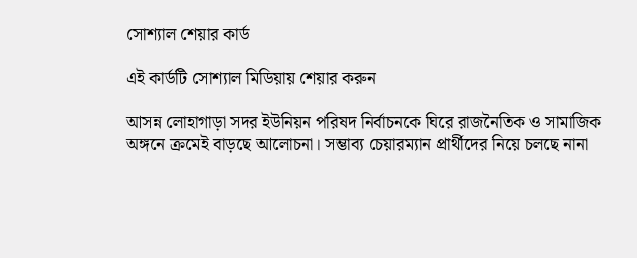সোশ্যাল শেয়ার কার্ড

এই কার্ডটি সোশ্যাল মিডিয়ায় শেয়ার করুন

আসন্ন লোহাগাড়া সদর ইউনিয়ন পরিষদ নির্বাচনকে ঘিরে রাজনৈতিক ও সামাজিক অঙ্গনে ক্রমেই বাড়ছে আলোচনা। সম্ভাব্য চেয়ারম্যান প্রার্থীদের নিয়ে চলছে নানা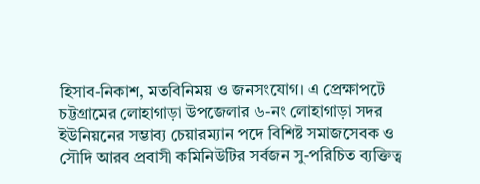হিসাব-নিকাশ, মতবিনিময় ও জনসংযোগ। এ প্রেক্ষাপটে চট্টগ্রামের লোহাগাড়া উপজেলার ৬-নং লোহাগাড়া সদর ইউনিয়নের সম্ভাব্য চেয়ারম্যান পদে বিশিষ্ট সমাজসেবক ও সৌদি আরব প্রবাসী কমিনিউটির সর্বজন সু-পরিচিত ব্যক্তিত্ব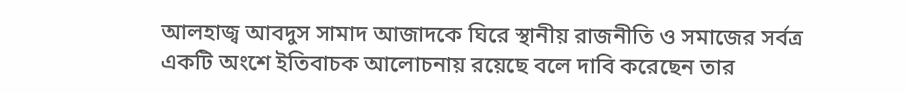আলহাজ্ব আবদুস সামাদ আজাদকে ঘিরে স্থানীয় রাজনীতি ও সমাজের সর্বত্র একটি অংশে ইতিবাচক আলোচনায় রয়েছে বলে দাবি করেছেন তার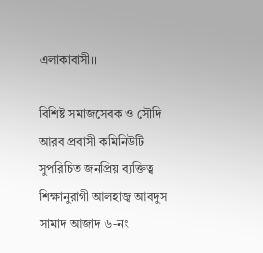এলাকাবাসী।।

বিশিষ্ট সমাজসেবক ও সৌদি আরব প্রবাসী কমিনিউটি সুপরিচিত জনপ্রিয় ব্যক্তিত্ব শিক্ষানুরাগী আলহাজ্ব আবদুস সামাদ আজাদ ৬-নং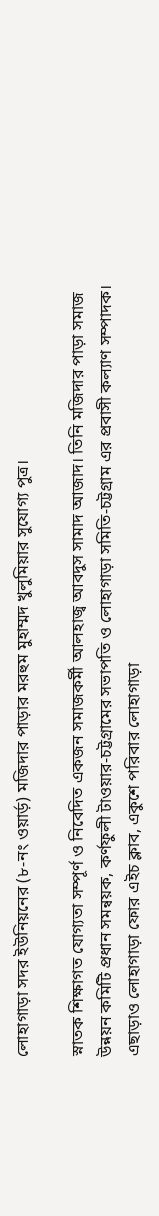লোহাগাড়া সদর ইউনিয়নের (৮-নং ওয়ার্ড়) মজিদার পাড়ার মরহুম মুহাম্মদ খুলুমিয়ার সুযোগ্য পুত্র।

স্নাতক শিক্ষাগত যোগ্যতা সম্পূর্ণ ও নিবেদিত একজন সমাজকর্মী আলহাজ্ব আবদুস সামাদ আজাদ। তিনি মজিদার পাড়া সমাজ উন্নয়ন কমিটি প্রধান সমন্বয়ক, কর্ণফুলী টাওয়ার-চট্টগ্রামের সভাপতি ও লোহাগাড়া সমিতি-চট্টগ্রাম এর প্রবাসী কল্যাণ সম্পাদক। এছাড়াও লোহাগাড়া ফোর এইচ ক্লাব, একুশে পরিবার লোহাগাড়া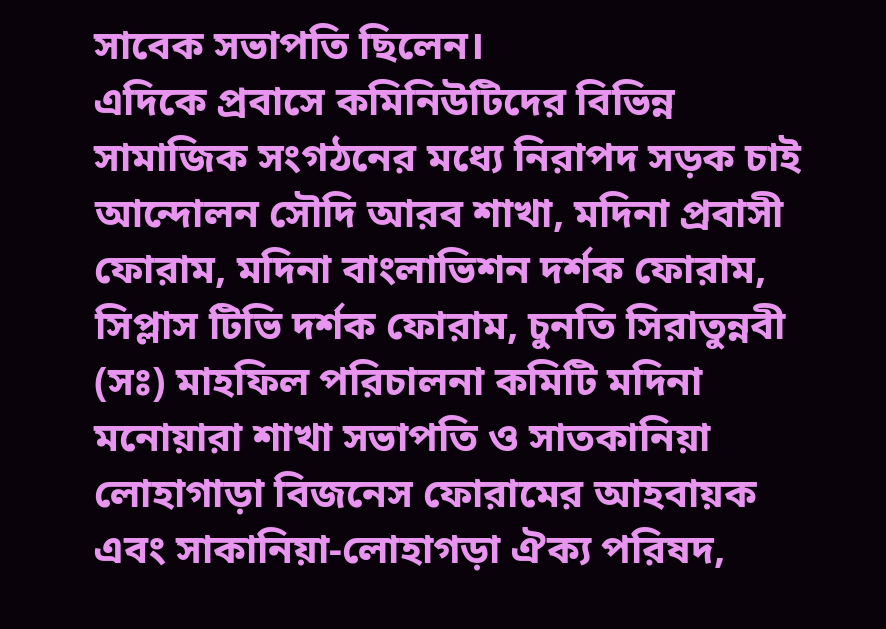সাবেক সভাপতি ছিলেন।
এদিকে প্রবাসে কমিনিউটিদের বিভিন্ন সামাজিক সংগঠনের মধ্যে নিরাপদ সড়ক চাই আন্দোলন সৌদি আরব শাখা, মদিনা প্রবাসী ফোরাম, মদিনা বাংলাভিশন দর্শক ফোরাম, সিপ্লাস টিভি দর্শক ফোরাম, চুনতি সিরাতুন্নবী (সঃ) মাহফিল পরিচালনা কমিটি মদিনা মনোয়ারা শাখা সভাপতি ও সাতকানিয়া লোহাগাড়া বিজনেস ফোরামের আহবায়ক এবং সাকানিয়া-লোহাগড়া ঐক্য পরিষদ,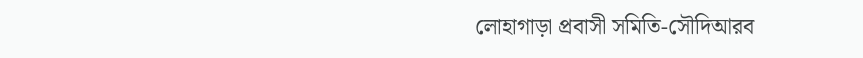লোহাগাড়া প্রবাসী সমিতি-সৌদিআরব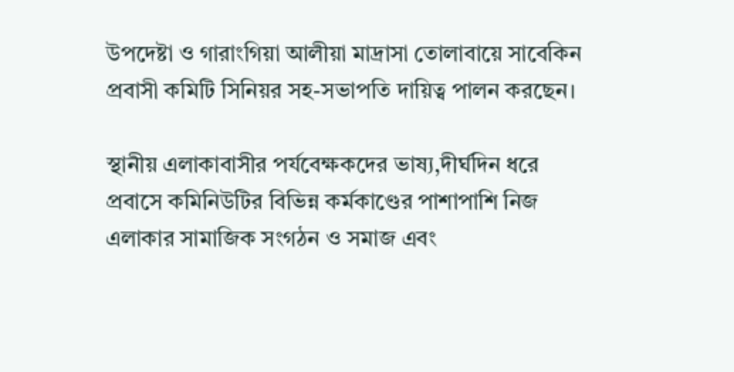উপদেষ্টা ও গারাংগিয়া আলীয়া মাদ্রাসা তোলাবায়ে সাবেকিন প্রবাসী কমিটি সিনিয়র সহ-সভাপতি দায়িত্ব পালন করছেন।

স্থানীয় এলাকাবাসীর পর্যবেক্ষকদের ভাষ্য,দীর্ঘদিন ধরে প্রবাসে কমিনিউটির বিভিন্ন কর্মকাণ্ডের পাশাপাশি নিজ এলাকার সামাজিক সংগঠন ও সমাজ এবং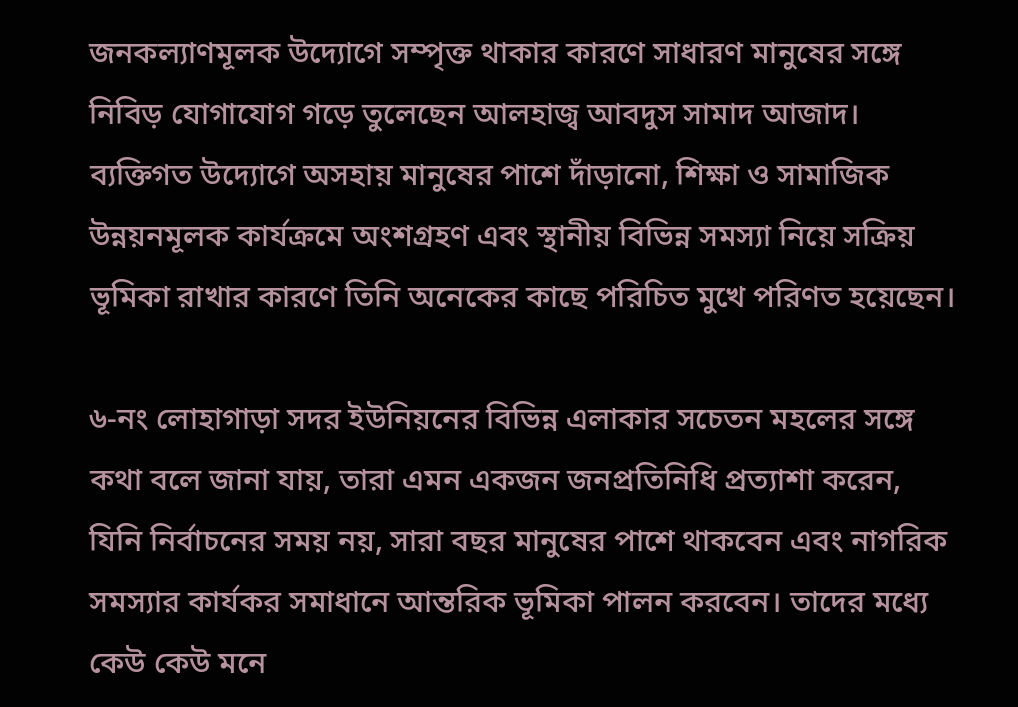জনকল্যাণমূলক উদ্যোগে সম্পৃক্ত থাকার কারণে সাধারণ মানুষের সঙ্গে নিবিড় যোগাযোগ গড়ে তুলেছেন আলহাজ্ব আবদুস সামাদ আজাদ। ব্যক্তিগত উদ্যোগে অসহায় মানুষের পাশে দাঁড়ানো, শিক্ষা ও সামাজিক উন্নয়নমূলক কার্যক্রমে অংশগ্রহণ এবং স্থানীয় বিভিন্ন সমস্যা নিয়ে সক্রিয় ভূমিকা রাখার কারণে তিনি অনেকের কাছে পরিচিত মুখে পরিণত হয়েছেন।

৬-নং লোহাগাড়া সদর ইউনিয়নের বিভিন্ন এলাকার সচেতন মহলের সঙ্গে কথা বলে জানা যায়, তারা এমন একজন জনপ্রতিনিধি প্রত্যাশা করেন, যিনি নির্বাচনের সময় নয়, সারা বছর মানুষের পাশে থাকবেন এবং নাগরিক সমস্যার কার্যকর সমাধানে আন্তরিক ভূমিকা পালন করবেন। তাদের মধ্যে কেউ কেউ মনে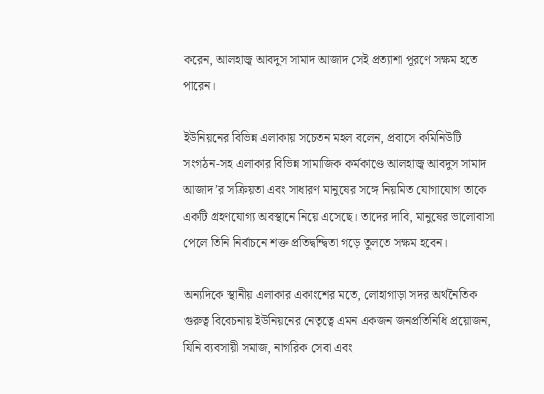করেন, আলহাজ্ব আবদুস সামাদ আজাদ সেই প্রত্যাশা পূরণে সক্ষম হতে পারেন।

ইউনিয়নের বিভিন্ন এলাকায় সচেতন মহল বলেন, প্রবাসে কমিনিউটি সংগঠন-সহ এলাকার বিভিন্ন সামাজিক কর্মকাণ্ডে আলহাজ্ব আবদুস সামাদ আজাদ’র সক্রিয়তা এবং সাধারণ মানুষের সঙ্গে নিয়মিত যোগাযোগ তাকে একটি গ্রহণযোগ্য অবস্থানে নিয়ে এসেছে। তাদের দাবি, মানুষের ভালোবাসা পেলে তিনি নির্বাচনে শক্ত প্রতিদ্বন্দ্বিতা গড়ে তুলতে সক্ষম হবেন।

অন্যদিকে স্থানীয় এলাকার একাংশের মতে, লোহাগাড়া সদর অর্থনৈতিক গুরুত্ব বিবেচনায় ইউনিয়নের নেতৃত্বে এমন একজন জনপ্রতিনিধি প্রয়োজন, যিনি ব্যবসায়ী সমাজ, নাগরিক সেবা এবং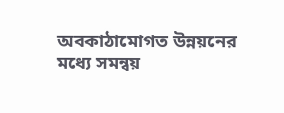অবকাঠামোগত উন্নয়নের মধ্যে সমন্বয়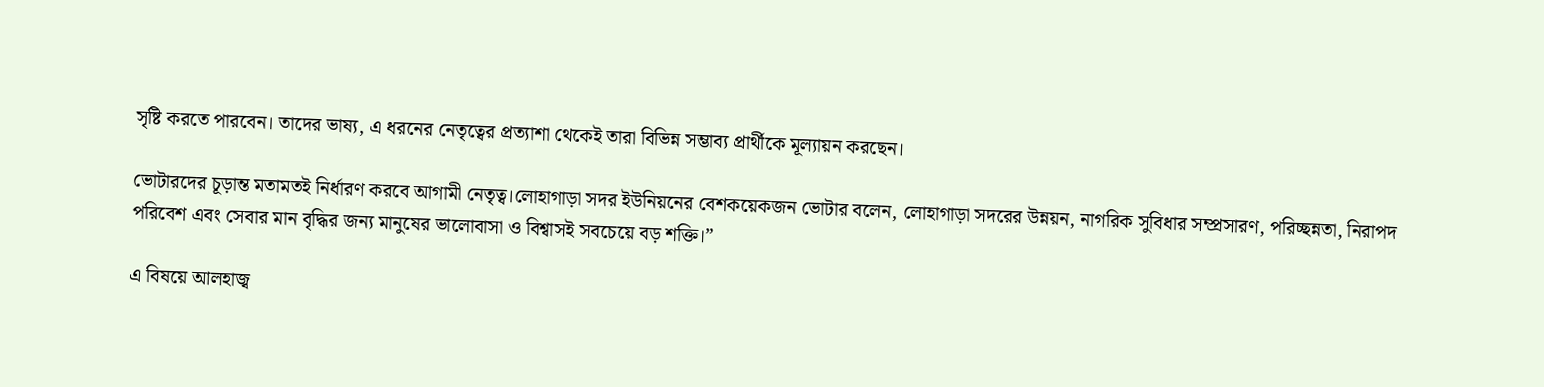সৃষ্টি করতে পারবেন। তাদের ভাষ্য, এ ধরনের নেতৃত্বের প্রত্যাশা থেকেই তারা বিভিন্ন সম্ভাব্য প্রার্থীকে মূল্যায়ন করছেন।

ভোটারদের চূড়ান্ত মতামতই নির্ধারণ করবে আগামী নেতৃত্ব।লোহাগাড়া সদর ইউনিয়নের বেশকয়েকজন ভোটার বলেন, লোহাগাড়া সদরের উন্নয়ন, নাগরিক সুবিধার সম্প্রসারণ, পরিচ্ছন্নতা, নিরাপদ পরিবেশ এবং সেবার মান বৃদ্ধির জন্য মানুষের ভালোবাসা ও বিশ্বাসই সবচেয়ে বড় শক্তি।”

এ বিষয়ে আলহাজ্ব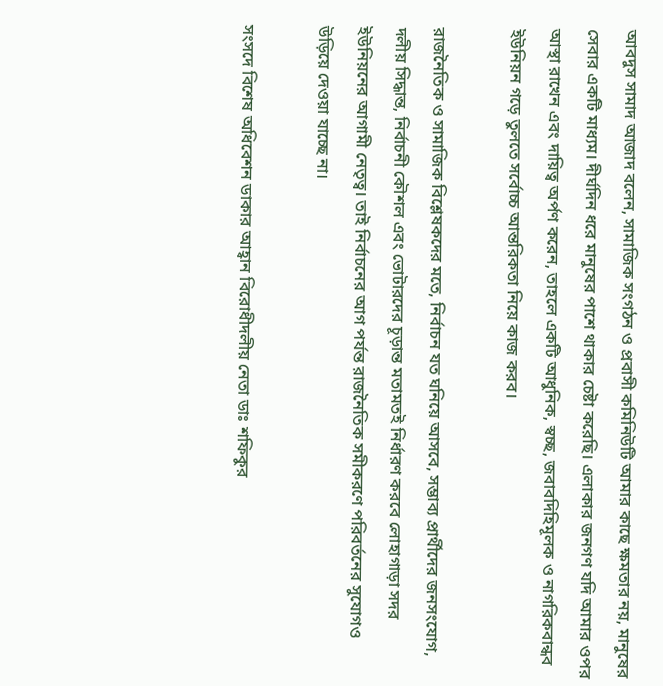আবদুস সামাদ আজাদ বলেন, সামাজিক সংগঠন ও প্রবাসী কমিনিউটি আমার কাছে ক্ষমতার নয়, মানুষের সেবার একটি মাধ্যম। দীর্ঘদিন ধরে মানুষের পাশে থাকার চেষ্টা করেছি। এলাকার জনগণ যদি আমার ওপর আস্থা রাখেন এবং দায়িত্ব অর্পণ করেন, তাহলে একটি আধুনিক, স্বচ্ছ, জবাবদিহিমূলক ও নাগরিকবান্ধব ইউনিয়ন গড়ে তুলতে সর্বোচ্চ আন্তরিকতা নিয়ে কাজ করব।

রাজনৈতিক ও সামাজিক বিশ্লেষকদের মতে, নির্বাচন যত ঘনিয়ে আসবে, সম্ভাব্য প্রার্থীদের জনসংযোগ, দলীয় সিদ্ধান্ত, নির্বাচনী কৌশল এবং ভোটারদের চূড়ান্ত মতামতই নির্ধারণ করবে লোহাগাড়া সদর ইউনিয়নের আগামী নেতৃত্ব। তাই নির্বাচনের আগ পর্যন্ত রাজনৈতিক সমীকরণে পরিবর্তনের সুযোগও উড়িয়ে দেওয়া যাচ্ছে না।

সংসদে বিশেষ অধিবেশন ডাকার আহ্বান বিরোধীদলীয় নেতা ডাঃ শফিকুর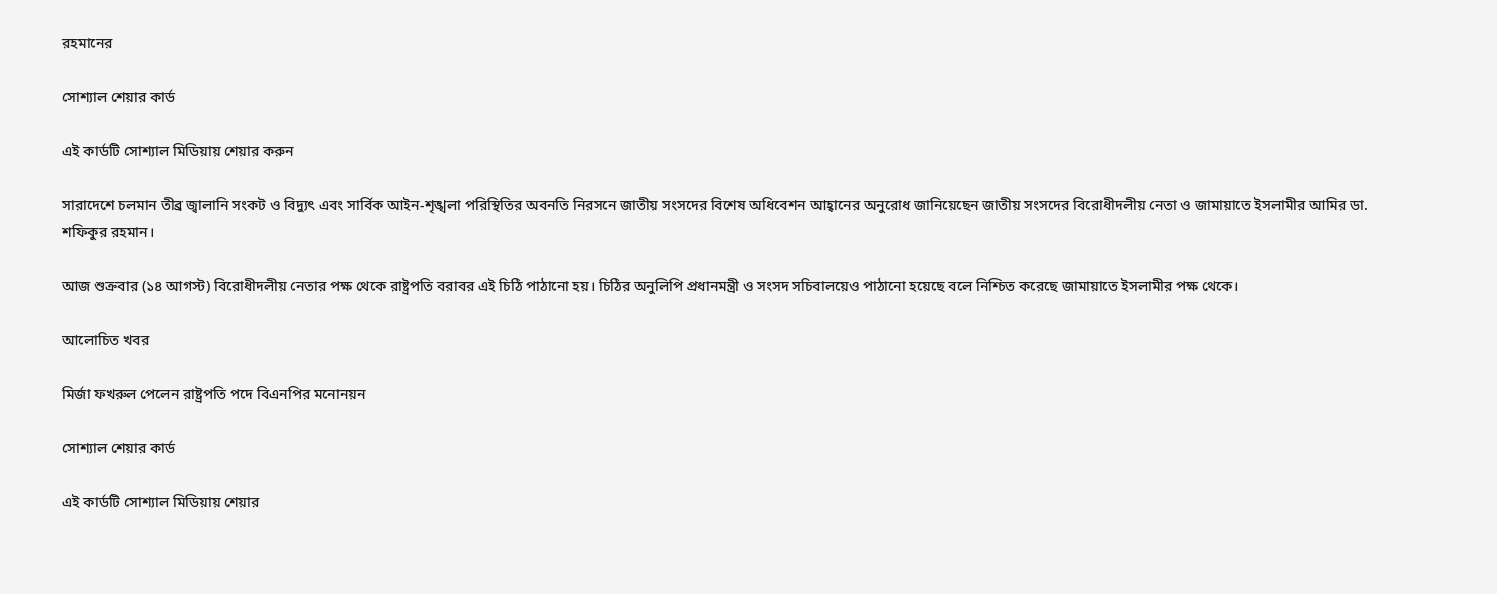রহমানের

সোশ্যাল শেয়ার কার্ড

এই কার্ডটি সোশ্যাল মিডিয়ায় শেয়ার করুন

সারাদেশে চলমান তীব্র জ্বালানি সংকট ও বিদ্যুৎ এবং সার্বিক আইন-শৃঙ্খলা পরিস্থিতির অবনতি নিরসনে জাতীয় সংসদের বিশেষ অধিবেশন আহ্বানের অনুরোধ জানিয়েছেন জাতীয় সংসদের বিরোধীদলীয় নেতা ও জামায়াতে ইসলামীর আমির ডা. শফিকুর রহমান।

আজ শুক্রবার (১৪ আগস্ট) বিরোধীদলীয় নেতার পক্ষ থেকে রাষ্ট্রপতি বরাবর এই চিঠি পাঠানো হয়। চিঠির অনুলিপি প্রধানমন্ত্রী ও সংসদ সচিবালয়েও পাঠানো হয়েছে বলে নিশ্চিত করেছে জামায়াতে ইসলামীর পক্ষ থেকে।

আলোচিত খবর

মির্জা ফখরুল পেলেন রাষ্ট্রপতি পদে বিএনপির মনোনয়ন

সোশ্যাল শেয়ার কার্ড

এই কার্ডটি সোশ্যাল মিডিয়ায় শেয়ার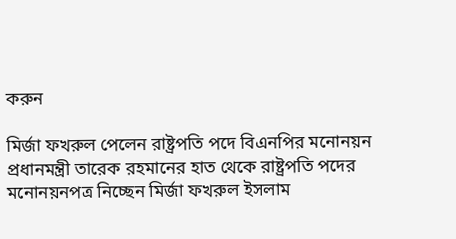করুন

মির্জা ফখরুল পেলেন রাষ্ট্রপতি পদে বিএনপির মনোনয়ন
প্রধানমন্ত্রী তারেক রহমানের হাত থেকে রাষ্ট্রপতি পদের মনোনয়নপত্র নিচ্ছেন মির্জা ফখরুল ইসলাম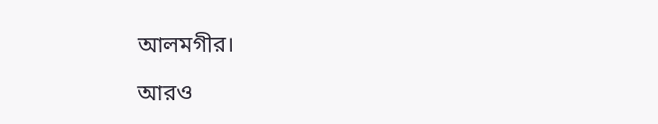আলমগীর।

আরও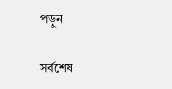পড়ুন

সর্বশেষ